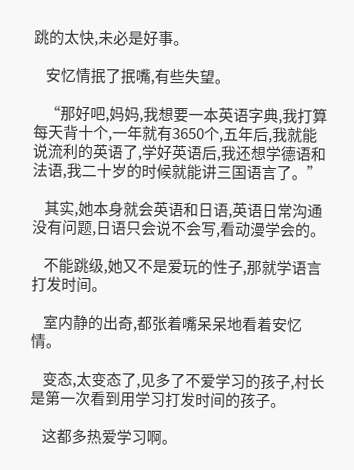跳的太快,未必是好事。

    安忆情抿了抿嘴,有些失望。

    “那好吧,妈妈,我想要一本英语字典,我打算每天背十个,一年就有3650个,五年后,我就能说流利的英语了,学好英语后,我还想学德语和法语,我二十岁的时候就能讲三国语言了。”

    其实,她本身就会英语和日语,英语日常沟通没有问题,日语只会说不会写,看动漫学会的。

    不能跳级,她又不是爱玩的性子,那就学语言打发时间。

    室内静的出奇,都张着嘴呆呆地看着安忆情。

    变态,太变态了,见多了不爱学习的孩子,村长是第一次看到用学习打发时间的孩子。

    这都多热爱学习啊。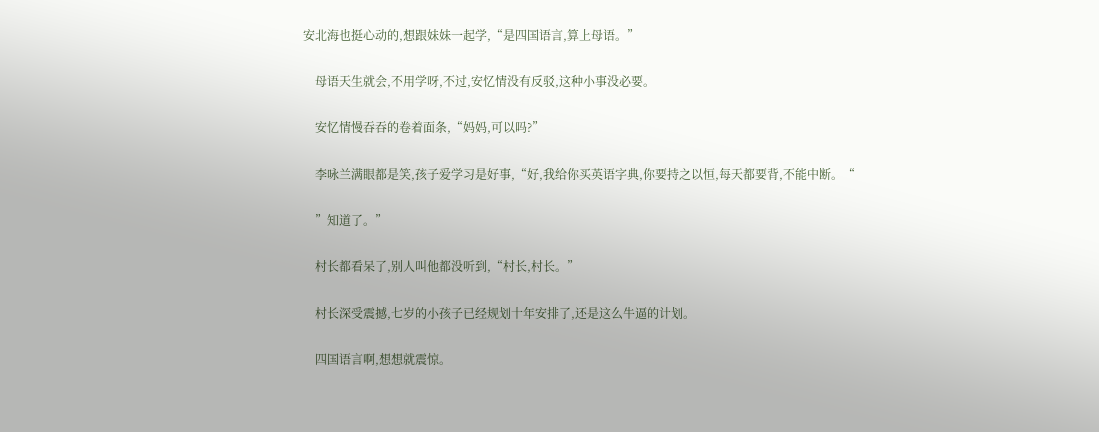安北海也挺心动的,想跟妹妹一起学,“是四国语言,算上母语。”

    母语天生就会,不用学呀,不过,安忆情没有反驳,这种小事没必要。

    安忆情慢吞吞的卷着面条,“妈妈,可以吗?”

    李咏兰满眼都是笑,孩子爱学习是好事,“好,我给你买英语字典,你要持之以恒,每天都要背,不能中断。“

    ”知道了。”

    村长都看呆了,别人叫他都没听到,“村长,村长。”

    村长深受震撼,七岁的小孩子已经规划十年安排了,还是这么牛逼的计划。

    四国语言啊,想想就震惊。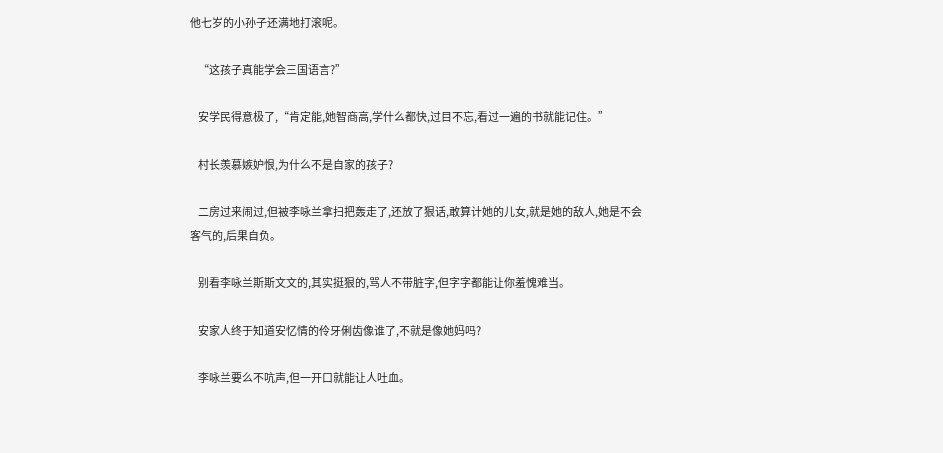他七岁的小孙子还满地打滚呢。

    “这孩子真能学会三国语言?”

    安学民得意极了,“肯定能,她智商高,学什么都快,过目不忘,看过一遍的书就能记住。”

    村长羡慕嫉妒恨,为什么不是自家的孩子?

    二房过来闹过,但被李咏兰拿扫把轰走了,还放了狠话,敢算计她的儿女,就是她的敌人,她是不会客气的,后果自负。

    别看李咏兰斯斯文文的,其实挺狠的,骂人不带脏字,但字字都能让你羞愧难当。

    安家人终于知道安忆情的伶牙俐齿像谁了,不就是像她妈吗?

    李咏兰要么不吭声,但一开口就能让人吐血。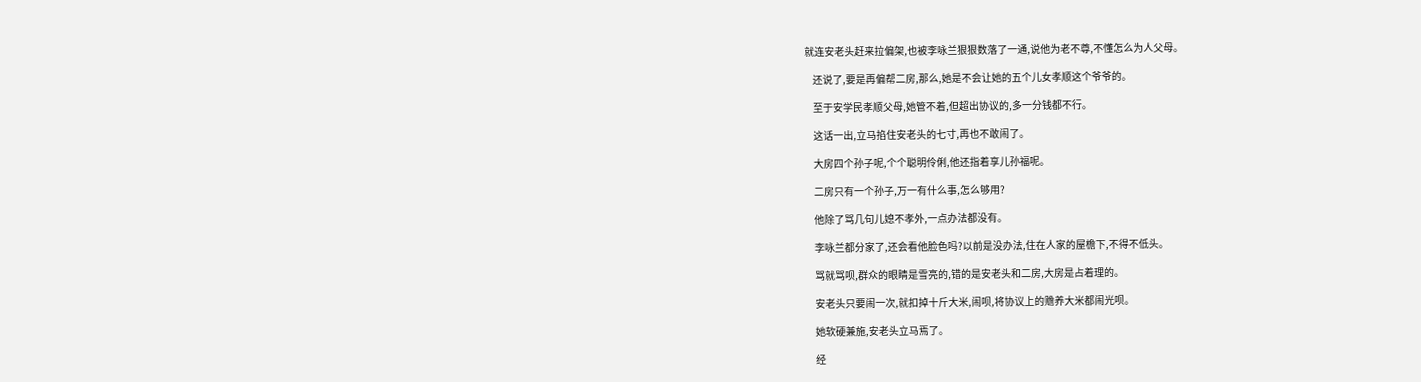就连安老头赶来拉偏架,也被李咏兰狠狠数落了一通,说他为老不尊,不懂怎么为人父母。

    还说了,要是再偏帮二房,那么,她是不会让她的五个儿女孝顺这个爷爷的。

    至于安学民孝顺父母,她管不着,但超出协议的,多一分钱都不行。

    这话一出,立马掐住安老头的七寸,再也不敢闹了。

    大房四个孙子呢,个个聪明伶俐,他还指着享儿孙福呢。

    二房只有一个孙子,万一有什么事,怎么够用?

    他除了骂几句儿媳不孝外,一点办法都没有。

    李咏兰都分家了,还会看他脸色吗?以前是没办法,住在人家的屋檐下,不得不低头。

    骂就骂呗,群众的眼睛是雪亮的,错的是安老头和二房,大房是占着理的。

    安老头只要闹一次,就扣掉十斤大米,闹呗,将协议上的赡养大米都闹光呗。

    她软硬兼施,安老头立马焉了。

    经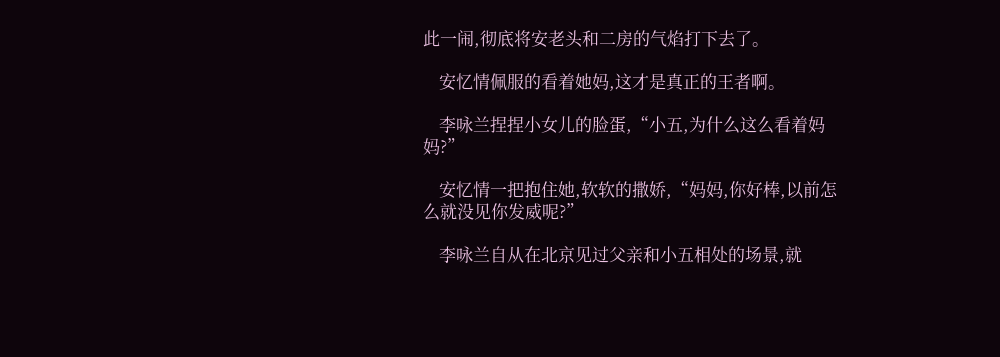此一闹,彻底将安老头和二房的气焰打下去了。

    安忆情佩服的看着她妈,这才是真正的王者啊。

    李咏兰捏捏小女儿的脸蛋,“小五,为什么这么看着妈妈?”

    安忆情一把抱住她,软软的撒娇,“妈妈,你好棒,以前怎么就没见你发威呢?”

    李咏兰自从在北京见过父亲和小五相处的场景,就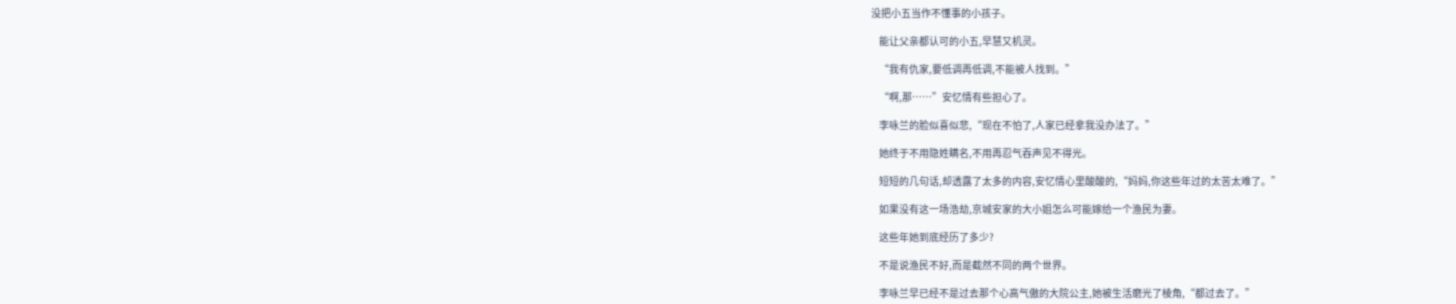没把小五当作不懂事的小孩子。

    能让父亲都认可的小五,早慧又机灵。

    “我有仇家,要低调再低调,不能被人找到。”

    “啊,那……”安忆情有些担心了。

    李咏兰的脸似喜似悲,“现在不怕了,人家已经拿我没办法了。”

    她终于不用隐姓瞒名,不用再忍气吞声见不得光。

    短短的几句话,却透露了太多的内容,安忆情心里酸酸的,“妈妈,你这些年过的太苦太难了。”

    如果没有这一场浩劫,京城安家的大小姐怎么可能嫁给一个渔民为妻。

    这些年她到底经历了多少?

    不是说渔民不好,而是截然不同的两个世界。

    李咏兰早已经不是过去那个心高气傲的大院公主,她被生活磨光了棱角,“都过去了。”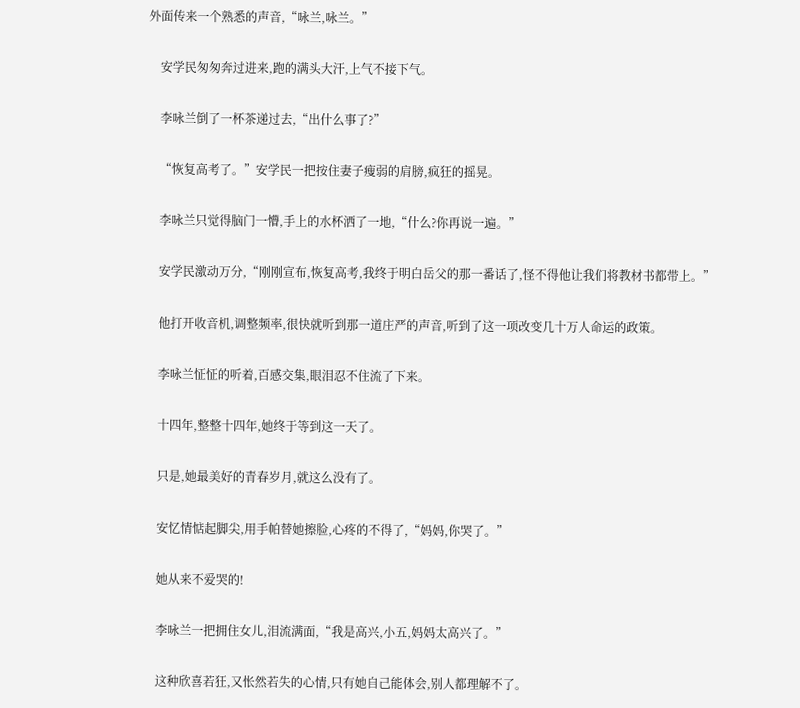外面传来一个熟悉的声音,“咏兰,咏兰。”

    安学民匆匆奔过进来,跑的满头大汗,上气不接下气。

    李咏兰倒了一杯茶递过去,“出什么事了?”

    “恢复高考了。”安学民一把按住妻子瘦弱的肩膀,疯狂的摇晃。

    李咏兰只觉得脑门一懵,手上的水杯洒了一地,“什么?你再说一遍。”

    安学民激动万分,“刚刚宣布,恢复高考,我终于明白岳父的那一番话了,怪不得他让我们将教材书都带上。”

    他打开收音机,调整频率,很快就听到那一道庄严的声音,听到了这一项改变几十万人命运的政策。

    李咏兰怔怔的听着,百感交集,眼泪忍不住流了下来。

    十四年,整整十四年,她终于等到这一天了。

    只是,她最美好的青春岁月,就这么没有了。

    安忆情惦起脚尖,用手帕替她擦脸,心疼的不得了,“妈妈,你哭了。”

    她从来不爱哭的!

    李咏兰一把拥住女儿,泪流满面,“我是高兴,小五,妈妈太高兴了。”

    这种欣喜若狂,又怅然若失的心情,只有她自己能体会,别人都理解不了。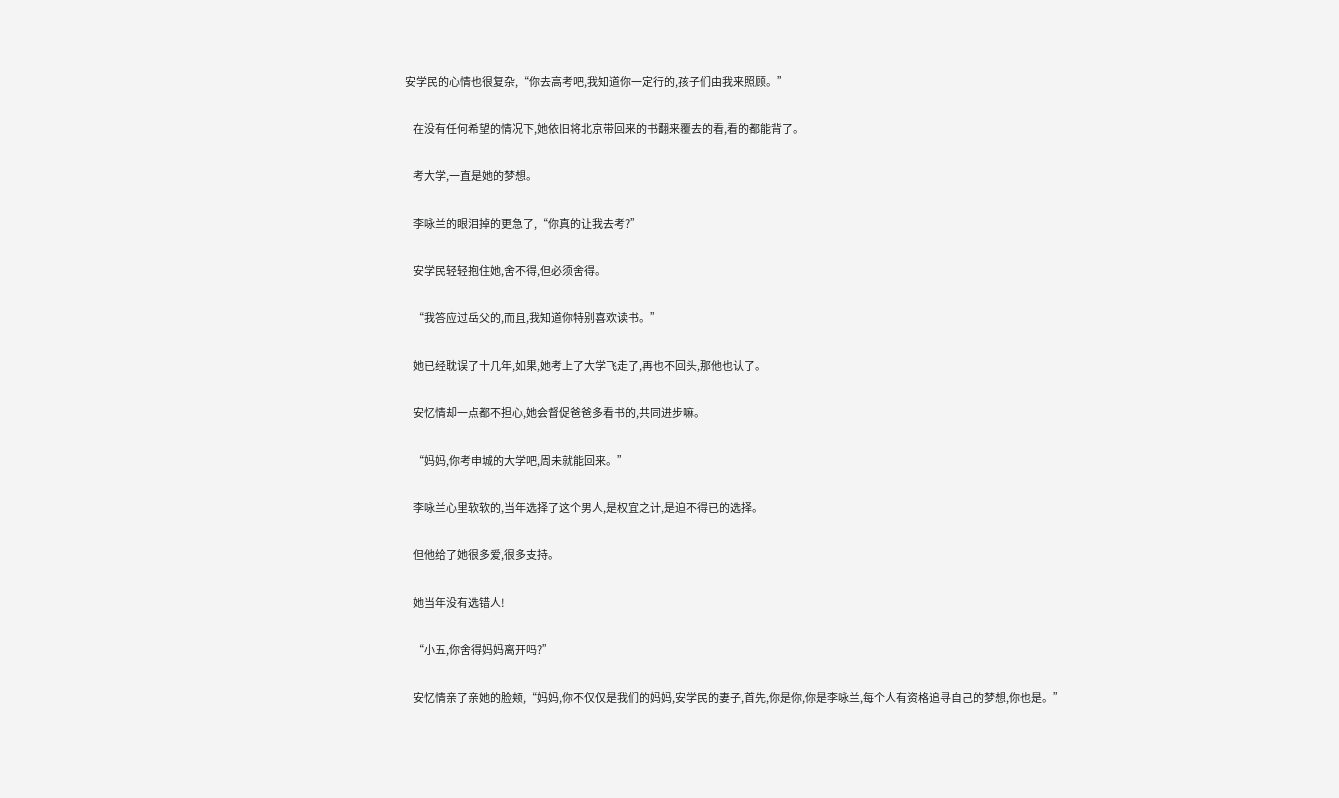安学民的心情也很复杂,“你去高考吧,我知道你一定行的,孩子们由我来照顾。”

    在没有任何希望的情况下,她依旧将北京带回来的书翻来覆去的看,看的都能背了。

    考大学,一直是她的梦想。

    李咏兰的眼泪掉的更急了,“你真的让我去考?”

    安学民轻轻抱住她,舍不得,但必须舍得。

    “我答应过岳父的,而且,我知道你特别喜欢读书。”

    她已经耽误了十几年,如果,她考上了大学飞走了,再也不回头,那他也认了。

    安忆情却一点都不担心,她会督促爸爸多看书的,共同进步嘛。

    “妈妈,你考申城的大学吧,周未就能回来。”

    李咏兰心里软软的,当年选择了这个男人,是权宜之计,是迫不得已的选择。

    但他给了她很多爱,很多支持。

    她当年没有选错人!

    “小五,你舍得妈妈离开吗?”

    安忆情亲了亲她的脸颊,“妈妈,你不仅仅是我们的妈妈,安学民的妻子,首先,你是你,你是李咏兰,每个人有资格追寻自己的梦想,你也是。”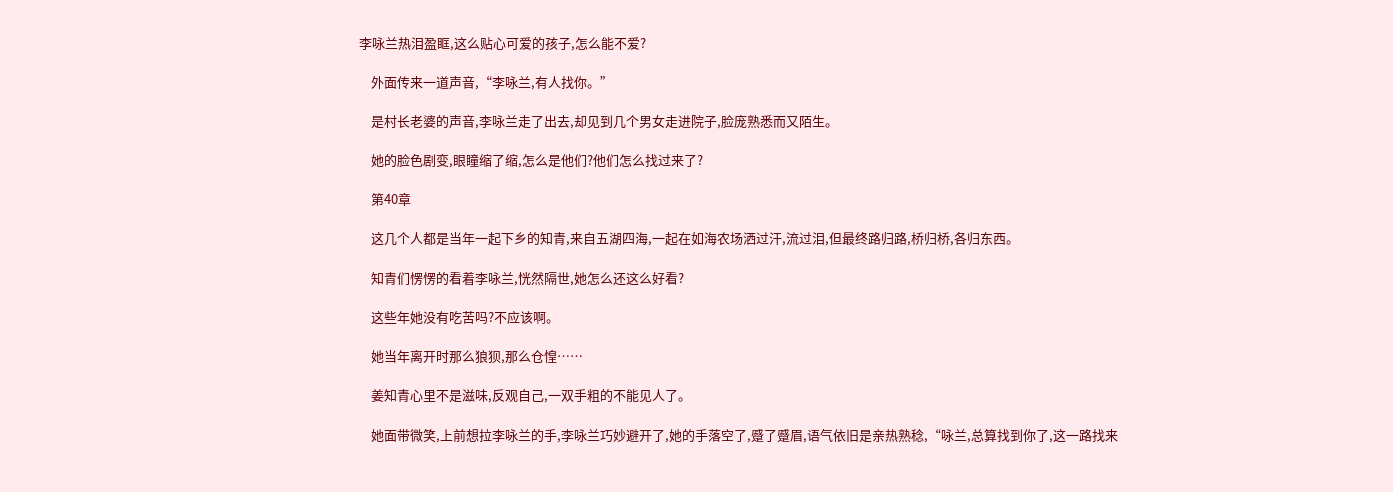李咏兰热泪盈眶,这么贴心可爱的孩子,怎么能不爱?

    外面传来一道声音,“李咏兰,有人找你。”

    是村长老婆的声音,李咏兰走了出去,却见到几个男女走进院子,脸庞熟悉而又陌生。

    她的脸色剧变,眼瞳缩了缩,怎么是他们?他们怎么找过来了?

    第40章

    这几个人都是当年一起下乡的知青,来自五湖四海,一起在如海农场洒过汗,流过泪,但最终路归路,桥归桥,各归东西。

    知青们愣愣的看着李咏兰,恍然隔世,她怎么还这么好看?

    这些年她没有吃苦吗?不应该啊。

    她当年离开时那么狼狈,那么仓惶……

    姜知青心里不是滋味,反观自己,一双手粗的不能见人了。

    她面带微笑,上前想拉李咏兰的手,李咏兰巧妙避开了,她的手落空了,蹙了蹙眉,语气依旧是亲热熟稔,“咏兰,总算找到你了,这一路找来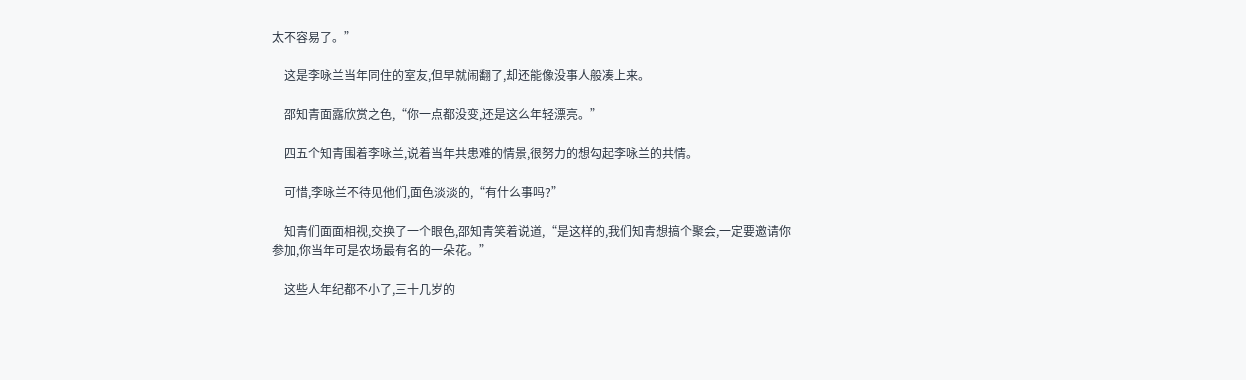太不容易了。”

    这是李咏兰当年同住的室友,但早就闹翻了,却还能像没事人般凑上来。

    邵知青面露欣赏之色,“你一点都没变,还是这么年轻漂亮。”

    四五个知青围着李咏兰,说着当年共患难的情景,很努力的想勾起李咏兰的共情。

    可惜,李咏兰不待见他们,面色淡淡的,“有什么事吗?”

    知青们面面相视,交换了一个眼色,邵知青笑着说道,“是这样的,我们知青想搞个聚会,一定要邀请你参加,你当年可是农场最有名的一朵花。”

    这些人年纪都不小了,三十几岁的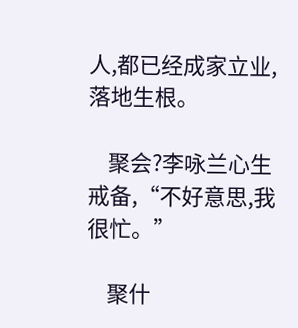人,都已经成家立业,落地生根。

    聚会?李咏兰心生戒备,“不好意思,我很忙。”

    聚什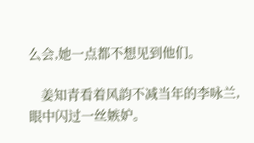么会,她一点都不想见到他们。

    姜知青看着风韵不减当年的李咏兰,眼中闪过一丝嫉妒。